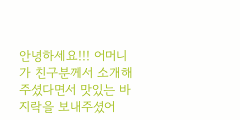안녕하세요!!! 어머니가 친구분께서 소개해주셨다면서 맛있는 바지락을 보내주셨어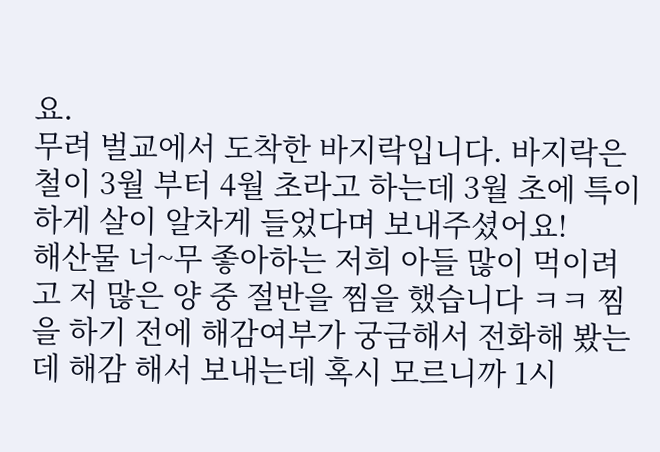요.
무려 벌교에서 도착한 바지락입니다. 바지락은 철이 3월 부터 4월 초라고 하는데 3월 초에 특이하게 살이 알차게 들었다며 보내주셨어요!
해산물 너~무 좋아하는 저희 아들 많이 먹이려고 저 많은 양 중 절반을 찜을 했습니다 ㅋㅋ 찜을 하기 전에 해감여부가 궁금해서 전화해 봤는데 해감 해서 보내는데 혹시 모르니까 1시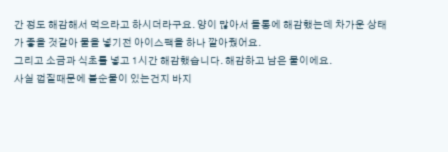간 정도 해감해서 먹으라고 하시더라구요. 양이 많아서 들통에 해감했는데 차가운 상태가 좋을 것같아 물을 넣기전 아이스팩을 하나 깔아줬어요.
그리고 소금과 식초를 넣고 1시간 해감했습니다. 해감하고 남은 물이에요.
사실 껍질때문에 불순물이 있는건지 바지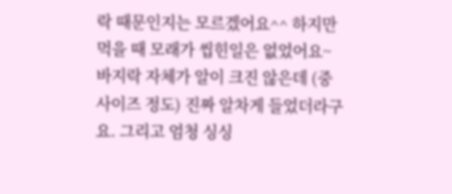락 때문인지는 모르겠어요^^ 하지만 먹을 때 모래가 씹힌일은 없었어요~ 바지락 자체가 알이 크진 않은데 (중사이즈 정도) 진짜 알차게 들었더라구요. 그리고 엄청 싱싱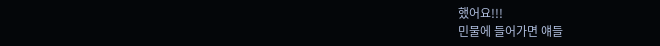했어요!!!
민물에 들어가면 얘들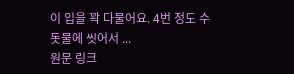이 입을 꽉 다물어요. 4번 정도 수돗물에 씻어서 ...
원문 링크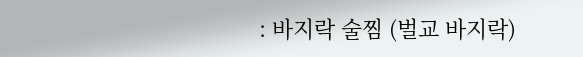: 바지락 술찜 (벌교 바지락)